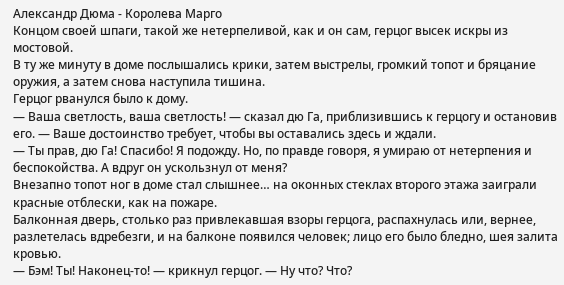Александр Дюма - Королева Марго
Концом своей шпаги, такой же нетерпеливой, как и он сам, герцог высек искры из мостовой.
В ту же минуту в доме послышались крики, затем выстрелы, громкий топот и бряцание оружия, а затем снова наступила тишина.
Герцог рванулся было к дому.
— Ваша светлость, ваша светлость! — сказал дю Га, приблизившись к герцогу и остановив его. — Ваше достоинство требует, чтобы вы оставались здесь и ждали.
— Ты прав, дю Га! Спасибо! Я подожду. Но, по правде говоря, я умираю от нетерпения и беспокойства. А вдруг он ускользнул от меня?
Внезапно топот ног в доме стал слышнее… на оконных стеклах второго этажа заиграли красные отблески, как на пожаре.
Балконная дверь, столько раз привлекавшая взоры герцога, распахнулась или, вернее, разлетелась вдребезги, и на балконе появился человек; лицо его было бледно, шея залита кровью.
— Бэм! Ты! Наконец-то! — крикнул герцог. — Ну что? Что?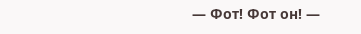— Фот! Фот он! —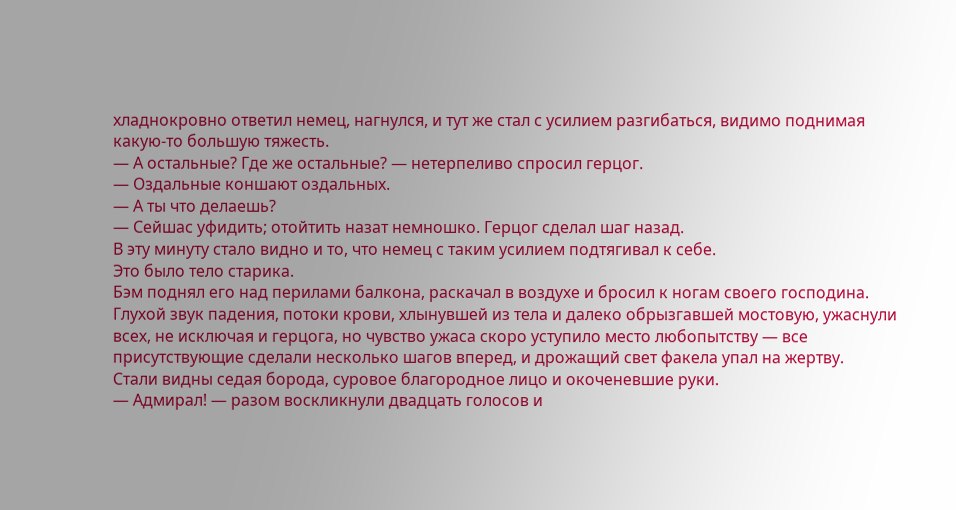хладнокровно ответил немец, нагнулся, и тут же стал с усилием разгибаться, видимо поднимая какую-то большую тяжесть.
— А остальные? Где же остальные? — нетерпеливо спросил герцог.
— Оздальные коншают оздальных.
— А ты что делаешь?
— Сейшас уфидить; отойтить назат немношко. Герцог сделал шаг назад.
В эту минуту стало видно и то, что немец с таким усилием подтягивал к себе.
Это было тело старика.
Бэм поднял его над перилами балкона, раскачал в воздухе и бросил к ногам своего господина.
Глухой звук падения, потоки крови, хлынувшей из тела и далеко обрызгавшей мостовую, ужаснули всех, не исключая и герцога, но чувство ужаса скоро уступило место любопытству — все присутствующие сделали несколько шагов вперед, и дрожащий свет факела упал на жертву.
Стали видны седая борода, суровое благородное лицо и окоченевшие руки.
— Адмирал! — разом воскликнули двадцать голосов и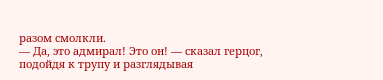разом смолкли.
— Да, это адмирал! Это он! — сказал герцог, подойдя к трупу и разглядывая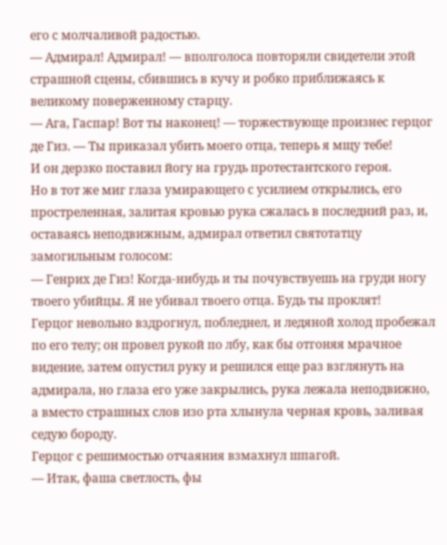его с молчаливой радостью.
— Адмирал! Адмирал! — вполголоса повторяли свидетели этой страшной сцены, сбившись в кучу и робко приближаясь к великому поверженному старцу.
— Ага, Гаспар! Вот ты наконец! — торжествующе произнес герцог де Гиз. — Ты приказал убить моего отца, теперь я мщу тебе!
И он дерзко поставил йогу на грудь протестантского героя.
Но в тот же миг глаза умирающего с усилием открылись, его простреленная, залитая кровью рука сжалась в последний раз, и, оставаясь неподвижным, адмирал ответил святотатцу замогильным голосом:
— Генрих де Гиз! Когда-нибудь и ты почувствуешь на груди ногу твоего убийцы. Я не убивал твоего отца. Будь ты проклят!
Герцог невольно вздрогнул, побледнел, и ледяной холод пробежал по его телу; он провел рукой по лбу, как бы отгоняя мрачное видение, затем опустил руку и решился еще раз взглянуть на адмирала, но глаза его уже закрылись, рука лежала неподвижно, а вместо страшных слов изо рта хлынула черная кровь, заливая седую бороду.
Герцог с решимостью отчаяния взмахнул шпагой.
— Итак, фаша светлость, фы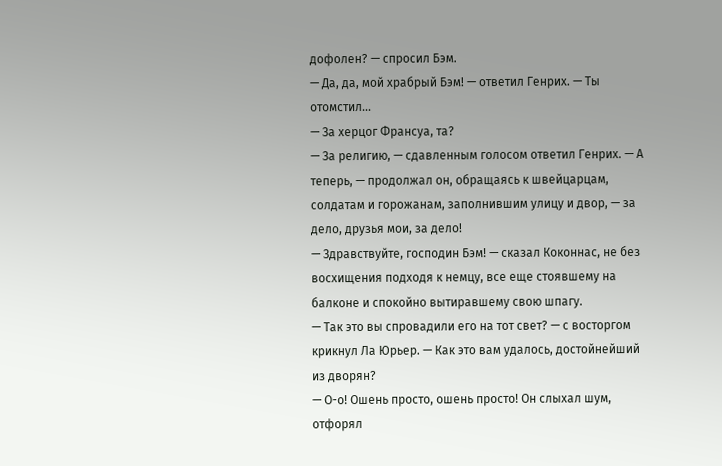дофолен? — спросил Бэм.
— Да, да, мой храбрый Бэм! — ответил Генрих. — Ты отомстил…
— За херцог Франсуа, та?
— За религию, — сдавленным голосом ответил Генрих. — А теперь, — продолжал он, обращаясь к швейцарцам, солдатам и горожанам, заполнившим улицу и двор, — за дело, друзья мои, за дело!
— Здравствуйте, господин Бэм! — сказал Коконнас, не без восхищения подходя к немцу, все еще стоявшему на балконе и спокойно вытиравшему свою шпагу.
— Так это вы спровадили его на тот свет? — с восторгом крикнул Ла Юрьер. — Как это вам удалось, достойнейший из дворян?
— О-о! Ошень просто, ошень просто! Он слыхал шум, отфорял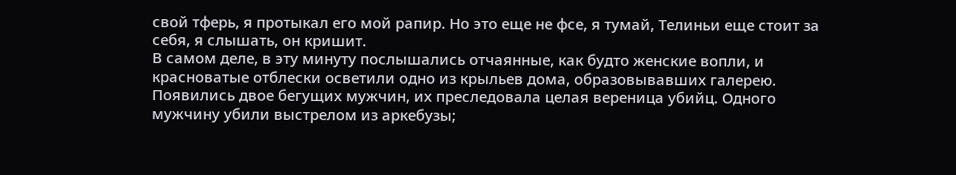свой тферь, я протыкал его мой рапир. Но это еще не фсе, я тумай, Телиньи еще стоит за себя, я слышать, он кришит.
В самом деле, в эту минуту послышались отчаянные, как будто женские вопли, и красноватые отблески осветили одно из крыльев дома, образовывавших галерею. Появились двое бегущих мужчин, их преследовала целая вереница убийц. Одного мужчину убили выстрелом из аркебузы;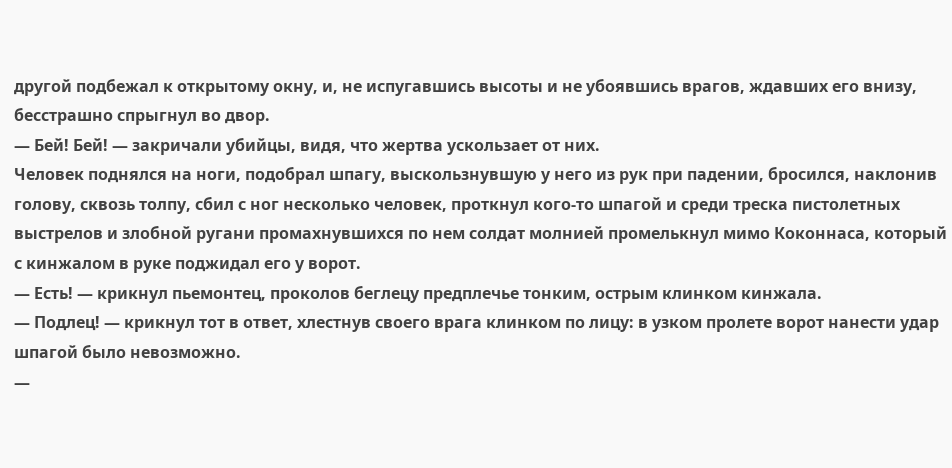другой подбежал к открытому окну, и, не испугавшись высоты и не убоявшись врагов, ждавших его внизу, бесстрашно спрыгнул во двор.
— Бей! Бей! — закричали убийцы, видя, что жертва ускользает от них.
Человек поднялся на ноги, подобрал шпагу, выскользнувшую у него из рук при падении, бросился, наклонив голову, сквозь толпу, сбил с ног несколько человек, проткнул кого-то шпагой и среди треска пистолетных выстрелов и злобной ругани промахнувшихся по нем солдат молнией промелькнул мимо Коконнаса, который с кинжалом в руке поджидал его у ворот.
— Есть! — крикнул пьемонтец, проколов беглецу предплечье тонким, острым клинком кинжала.
— Подлец! — крикнул тот в ответ, хлестнув своего врага клинком по лицу: в узком пролете ворот нанести удар шпагой было невозможно.
—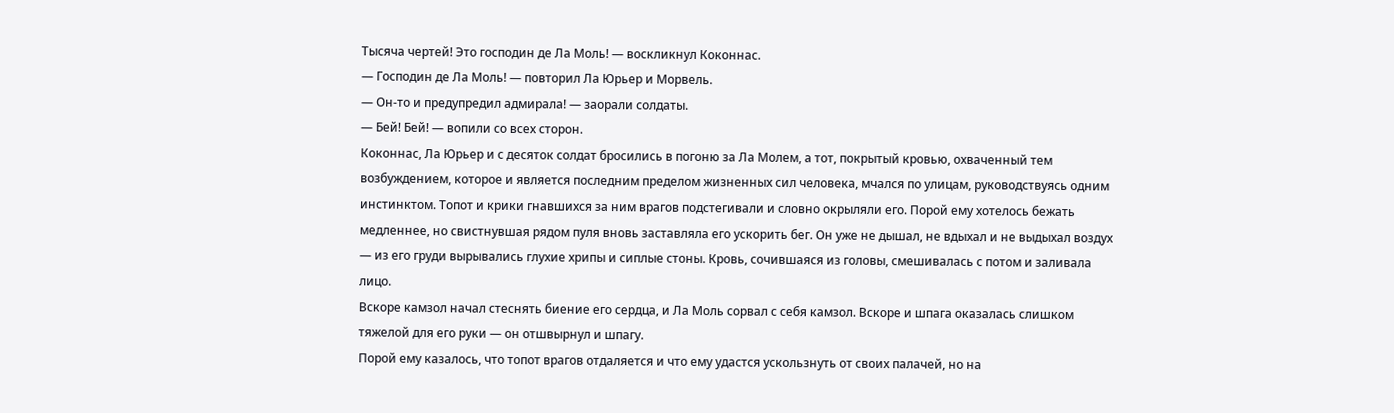Тысяча чертей! Это господин де Ла Моль! — воскликнул Коконнас.
— Господин де Ла Моль! — повторил Ла Юрьер и Морвель.
— Он-то и предупредил адмирала! — заорали солдаты.
— Бей! Бей! — вопили со всех сторон.
Коконнас, Ла Юрьер и с десяток солдат бросились в погоню за Ла Молем, а тот, покрытый кровью, охваченный тем возбуждением, которое и является последним пределом жизненных сил человека, мчался по улицам, руководствуясь одним инстинктом. Топот и крики гнавшихся за ним врагов подстегивали и словно окрыляли его. Порой ему хотелось бежать медленнее, но свистнувшая рядом пуля вновь заставляла его ускорить бег. Он уже не дышал, не вдыхал и не выдыхал воздух — из его груди вырывались глухие хрипы и сиплые стоны. Кровь, сочившаяся из головы, смешивалась с потом и заливала лицо.
Вскоре камзол начал стеснять биение его сердца, и Ла Моль сорвал с себя камзол. Вскоре и шпага оказалась слишком тяжелой для его руки — он отшвырнул и шпагу.
Порой ему казалось, что топот врагов отдаляется и что ему удастся ускользнуть от своих палачей, но на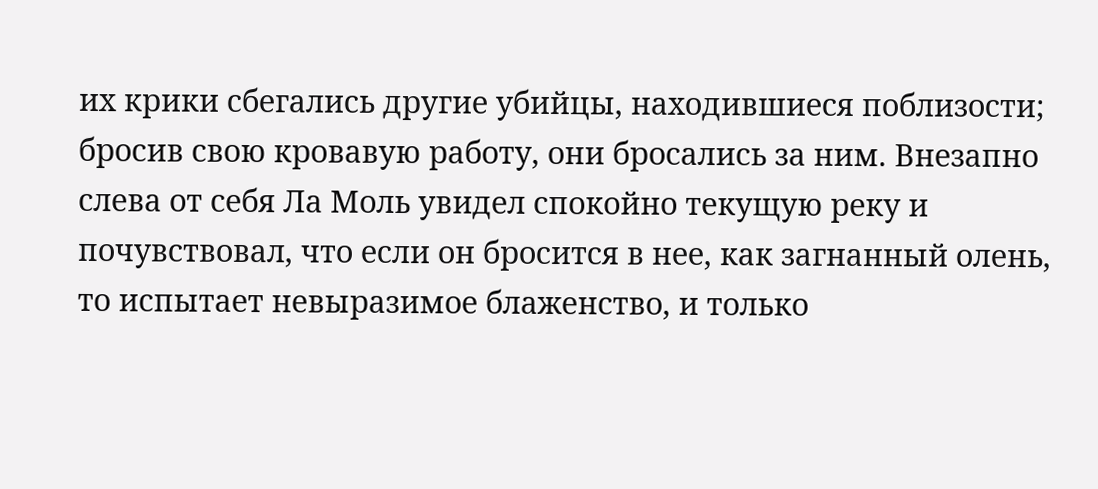их крики сбегались другие убийцы, находившиеся поблизости; бросив свою кровавую работу, они бросались за ним. Внезапно слева от себя Ла Моль увидел спокойно текущую реку и почувствовал, что если он бросится в нее, как загнанный олень, то испытает невыразимое блаженство, и только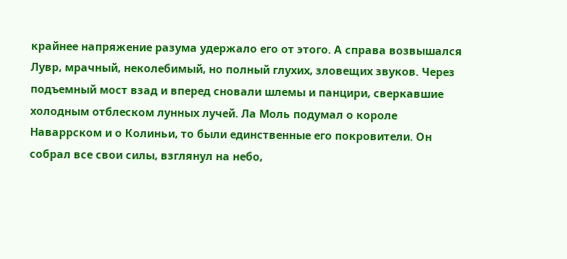крайнее напряжение разума удержало его от этого. А справа возвышался Лувр, мрачный, неколебимый, но полный глухих, зловещих звуков. Через подъемный мост взад и вперед сновали шлемы и панцири, сверкавшие холодным отблеском лунных лучей. Ла Моль подумал о короле Наваррском и о Колиньи, то были единственные его покровители. Он собрал все свои силы, взглянул на небо,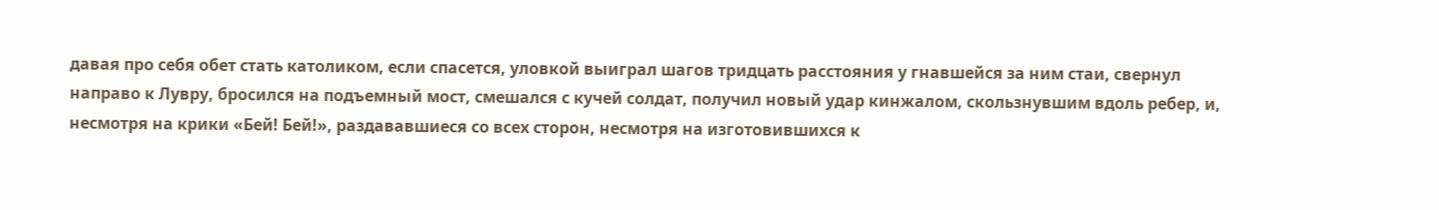давая про себя обет стать католиком, если спасется, уловкой выиграл шагов тридцать расстояния у гнавшейся за ним стаи, свернул направо к Лувру, бросился на подъемный мост, смешался с кучей солдат, получил новый удар кинжалом, скользнувшим вдоль ребер, и, несмотря на крики «Бей! Бей!», раздававшиеся со всех сторон, несмотря на изготовившихся к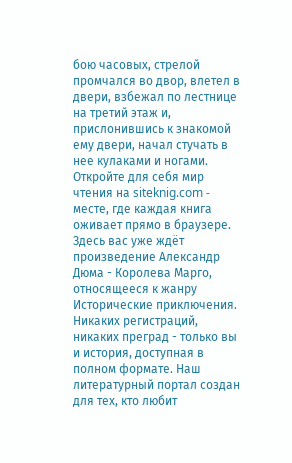бою часовых, стрелой промчался во двор, влетел в двери, взбежал по лестнице на третий этаж и, прислонившись к знакомой ему двери, начал стучать в нее кулаками и ногами.
Откройте для себя мир чтения на siteknig.com - месте, где каждая книга оживает прямо в браузере. Здесь вас уже ждёт произведение Александр Дюма - Королева Марго, относящееся к жанру Исторические приключения. Никаких регистраций, никаких преград - только вы и история, доступная в полном формате. Наш литературный портал создан для тех, кто любит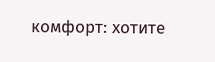комфорт: хотите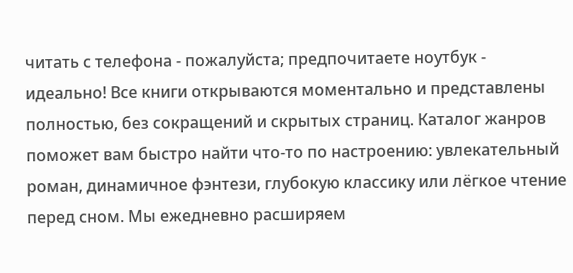читать с телефона - пожалуйста; предпочитаете ноутбук - идеально! Все книги открываются моментально и представлены полностью, без сокращений и скрытых страниц. Каталог жанров поможет вам быстро найти что-то по настроению: увлекательный роман, динамичное фэнтези, глубокую классику или лёгкое чтение перед сном. Мы ежедневно расширяем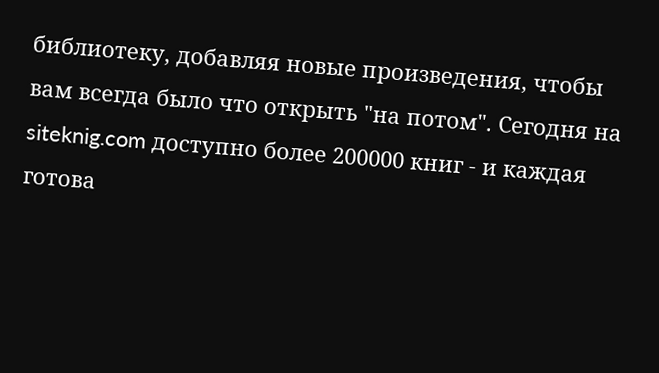библиотеку, добавляя новые произведения, чтобы вам всегда было что открыть "на потом". Сегодня на siteknig.com доступно более 200000 книг - и каждая готова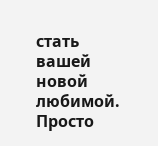стать вашей новой любимой. Просто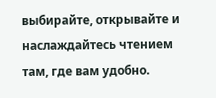выбирайте, открывайте и наслаждайтесь чтением там, где вам удобно.